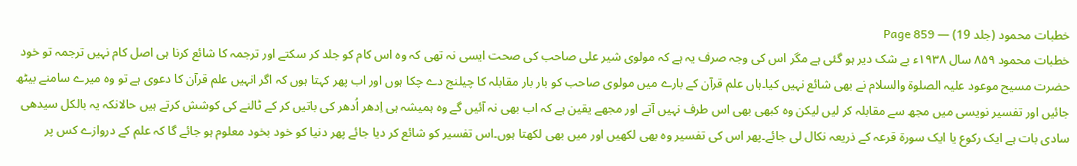خطبات محمود (جلد 19) — Page 859
خطبات محمود ۸۵۹ سال ۱۹۳۸ء بے شک دیر ہو گئی ہے مگر اس کی وجہ صرف یہ ہے کہ مولوی شیر علی صاحب کی صحت ایسی نہ تھی کہ وہ اس کام کو جلد کر سکتے اور ترجمہ کا شائع کرنا ہی اصل کام نہیں ترجمہ تو خود حضرت مسیح موعود علیہ الصلوۃ والسلام نے بھی شائع نہیں کیا۔ہاں علم قرآن کے بارے میں مولوی صاحب کو بار بار مقابلہ کا چیلنج دے چکا ہوں اور اب پھر کہتا ہوں کہ اگر انہیں علم قرآن کا دعوی ہے تو وہ میرے سامنے بیٹھ جائیں اور تفسیر نویسی میں مجھ سے مقابلہ کر لیں لیکن وہ کبھی بھی اس طرف نہیں آتے اور مجھے یقین ہے کہ اب بھی نہ آئیں گے وہ ہمیشہ ہی اِدھر اُدھر کی باتیں کر کے ٹالنے کی کوشش کرتے ہیں حالانکہ یہ بالکل سیدھی سادی بات ہے ایک رکوع یا ایک سورۃ قرعہ کے ذریعہ نکال لی جائے۔پھر اس کی تفسیر وہ بھی لکھیں اور میں بھی لکھتا ہوں۔اس تفسیر کو شائع کر دیا جائے پھر دنیا کو خود بخود معلوم ہو جائے گا کہ علم کے دروازے کس پر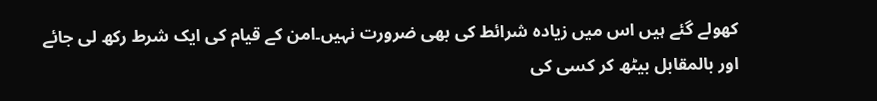کھولے گئے ہیں اس میں زیادہ شرائط کی بھی ضرورت نہیں۔امن کے قیام کی ایک شرط رکھ لی جائے اور بالمقابل بیٹھ کر کسی کی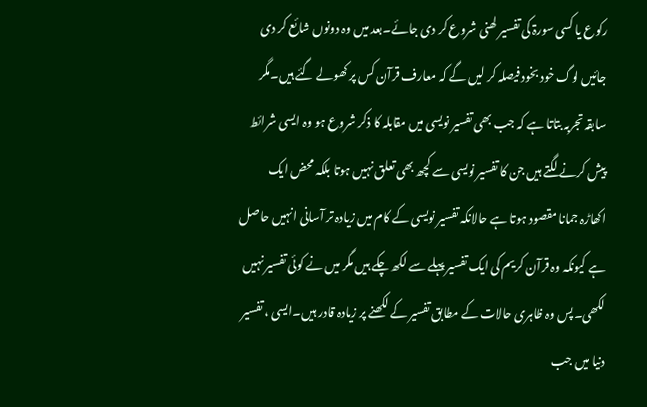رکوع یا کسی سورۃ کی تفسیر لھنی شروع کر دی جائے۔بعد میں وہ دونوں شائع کر دی جائیں لوگ خود بخود فیصلہ کر لیں گے کہ معارف قرآن کس پر کھولے گئے ہیں۔مگر سابقہ تجربہ بتاتا ہے کہ جب بھی تفسیر نویسی میں مقابلہ کا ذکر شروع ہو وہ ایسی شرائط پیش کرنے لگتے ہیں جن کا تفسیر نویسی سے کچھ بھی تعلق نہیں ہوتا بلکہ محض ایک اکھاڑہ جمانا مقصود ہوتا ہے حالانکہ تفسیر نویسی کے کام میں زیادہ تر آسانی انہیں حاصل ہے کیونکہ وہ قرآن کریم کی ایک تفسیر پہلے سے لکھ چکے ہیں مگر میں نے کوئی تفسیر نہیں لکھی۔پس وہ ظاہری حالات کے مطابق تفسیر کے لکھنے پر زیادہ قادر ہیں۔ایسی ، تفسیر دنیا میں جب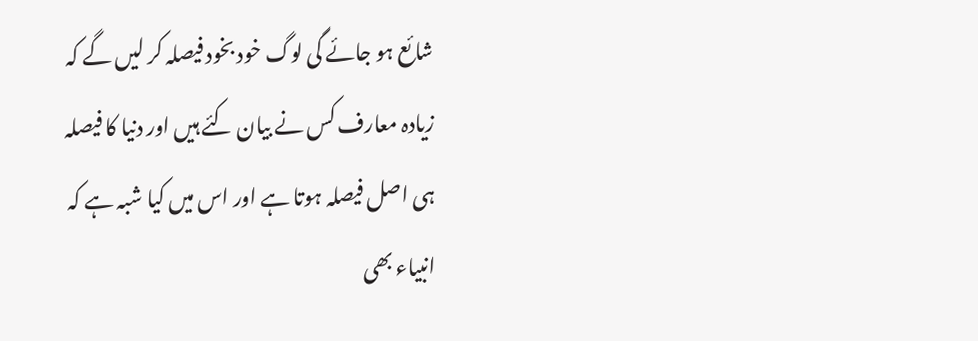شائع ہو جائے گی لوگ خود بخود فیصلہ کر لیں گے کہ زیادہ معارف کس نے بیان کئے ہیں اور دنیا کا فیصلہ ہی اصل فیصلہ ہوتا ہے اور اس میں کیا شبہ ہے کہ انبیاء بھی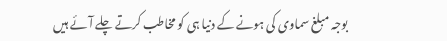بوجہ مبلغ سماوی کی ہونے کے دنیا ہی کو مخاطب کرتے چلے آئے ہیں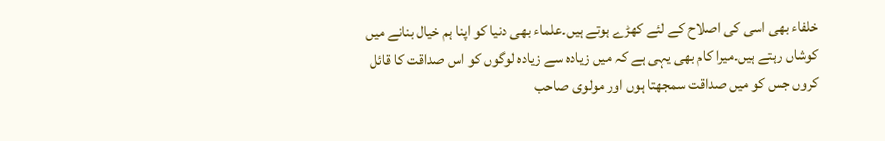خلفاء بھی اسی کی اصلاح کے لئے کھڑے ہوتے ہیں۔علماء بھی دنیا کو اپنا ہم خیال بنانے میں کوشاں رہتے ہیں۔میرا کام بھی یہی ہے کہ میں زیادہ سے زیادہ لوگوں کو اس صداقت کا قائل کروں جس کو میں صداقت سمجھتا ہوں اور مولوی صاحب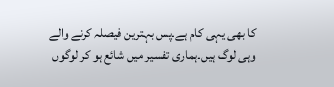کا بھی یہی کام ہے۔پس بہترین فیصلہ کرنے والے وہی لوگ ہیں۔ہماری تفسیر میں شائع ہو کر لوگوں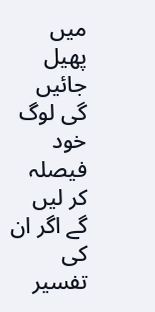میں پھیل جائیں گی لوگ خود فیصلہ کر لیں گے اگر ان کی تفسیر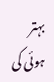بہتر ہوئی کی